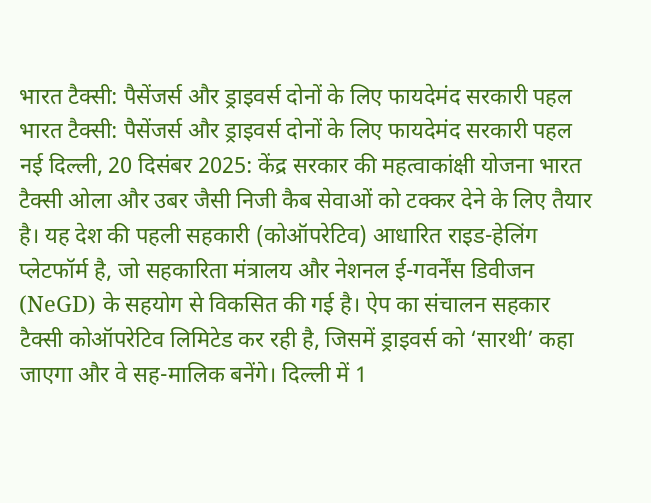भारत टैक्सी: पैसेंजर्स और ड्राइवर्स दोनों के लिए फायदेमंद सरकारी पहल
भारत टैक्सी: पैसेंजर्स और ड्राइवर्स दोनों के लिए फायदेमंद सरकारी पहल
नई दिल्ली, 20 दिसंबर 2025: केंद्र सरकार की महत्वाकांक्षी योजना भारत टैक्सी ओला और उबर जैसी निजी कैब सेवाओं को टक्कर देने के लिए तैयार है। यह देश की पहली सहकारी (कोऑपरेटिव) आधारित राइड-हेलिंग प्लेटफॉर्म है, जो सहकारिता मंत्रालय और नेशनल ई-गवर्नेंस डिवीजन (NeGD) के सहयोग से विकसित की गई है। ऐप का संचालन सहकार टैक्सी कोऑपरेटिव लिमिटेड कर रही है, जिसमें ड्राइवर्स को ‘सारथी’ कहा जाएगा और वे सह-मालिक बनेंगे। दिल्ली में 1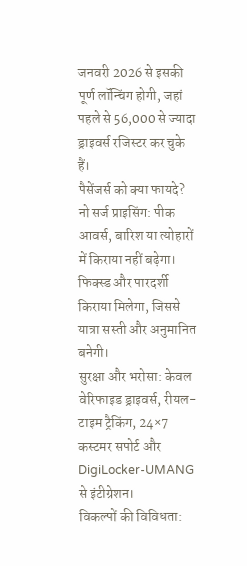जनवरी 2026 से इसकी पूर्ण लॉन्चिंग होगी, जहां पहले से 56,000 से ज्यादा ड्राइवर्स रजिस्टर कर चुके हैं।
पैसेंजर्स को क्या फायदे?
नो सर्ज प्राइसिंग: पीक आवर्स, बारिश या त्योहारों में किराया नहीं बढ़ेगा। फिक्स्ड और पारदर्शी किराया मिलेगा, जिससे यात्रा सस्ती और अनुमानित बनेगी।
सुरक्षा और भरोसा: केवल वेरिफाइड ड्राइवर्स, रीयल-टाइम ट्रैकिंग, 24×7 कस्टमर सपोर्ट और DigiLocker-UMANG से इंटीग्रेशन।
विकल्पों की विविधता: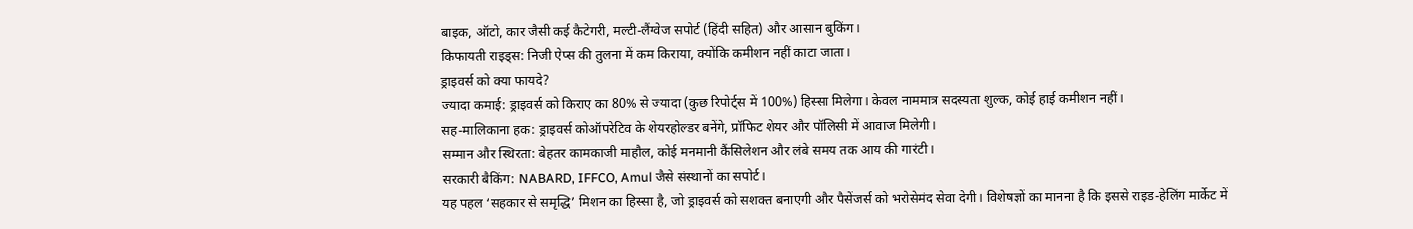बाइक, ऑटो, कार जैसी कई कैटेगरी, मल्टी-लैंग्वेज सपोर्ट (हिंदी सहित) और आसान बुकिंग।
किफायती राइड्स: निजी ऐप्स की तुलना में कम किराया, क्योंकि कमीशन नहीं काटा जाता।
ड्राइवर्स को क्या फायदे?
ज्यादा कमाई: ड्राइवर्स को किराए का 80% से ज्यादा (कुछ रिपोर्ट्स में 100%) हिस्सा मिलेगा। केवल नाममात्र सदस्यता शुल्क, कोई हाई कमीशन नहीं।
सह-मालिकाना हक: ड्राइवर्स कोऑपरेटिव के शेयरहोल्डर बनेंगे, प्रॉफिट शेयर और पॉलिसी में आवाज मिलेगी।
सम्मान और स्थिरता: बेहतर कामकाजी माहौल, कोई मनमानी कैंसिलेशन और लंबे समय तक आय की गारंटी।
सरकारी बैकिंग: NABARD, IFFCO, Amul जैसे संस्थानों का सपोर्ट।
यह पहल ‘सहकार से समृद्धि’ मिशन का हिस्सा है, जो ड्राइवर्स को सशक्त बनाएगी और पैसेंजर्स को भरोसेमंद सेवा देगी। विशेषज्ञों का मानना है कि इससे राइड-हेलिंग मार्केट में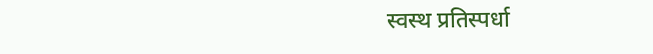स्वस्थ प्रतिस्पर्धा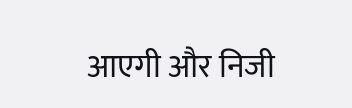आएगी और निजी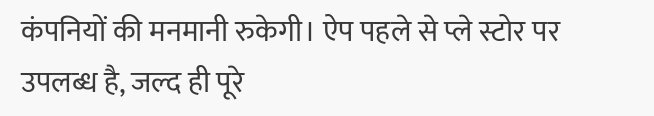कंपनियों की मनमानी रुकेगी। ऐप पहले से प्ले स्टोर पर उपलब्ध है, जल्द ही पूरे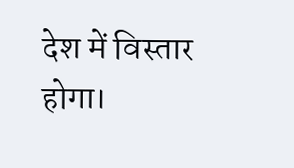देश में विस्तार होगा।